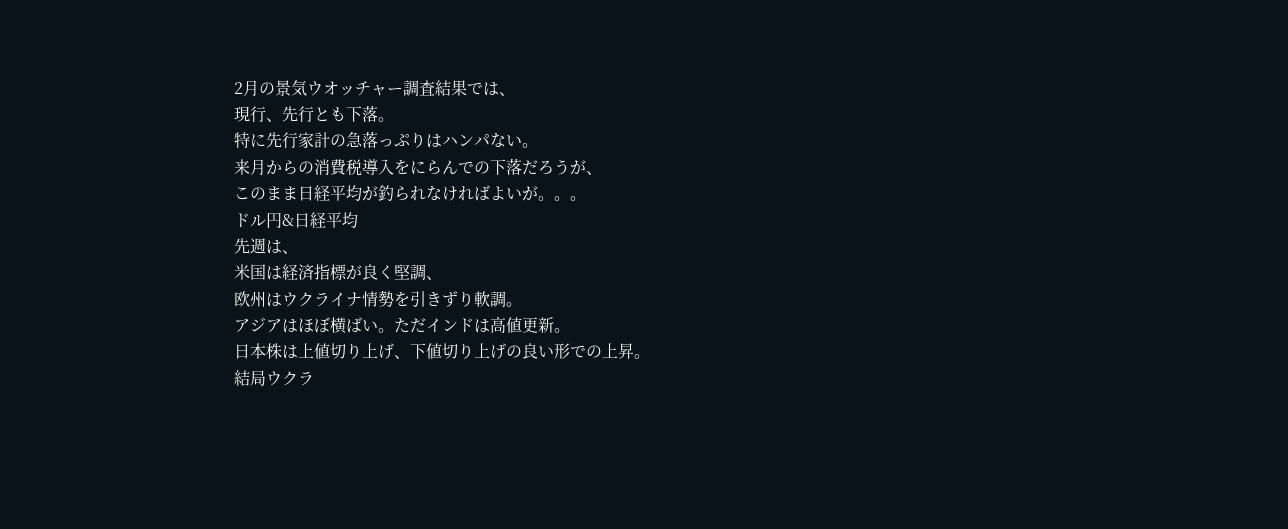2月の景気ウオッチャー調査結果では、
現行、先行とも下落。
特に先行家計の急落っぷりはハンパない。
来月からの消費税導入をにらんでの下落だろうが、
このまま日経平均が釣られなければよいが。。。
ドル円&日経平均
先週は、
米国は経済指標が良く堅調、
欧州はウクライナ情勢を引きずり軟調。
アジアはほぼ横ばい。ただインドは高値更新。
日本株は上値切り上げ、下値切り上げの良い形での上昇。
結局ウクラ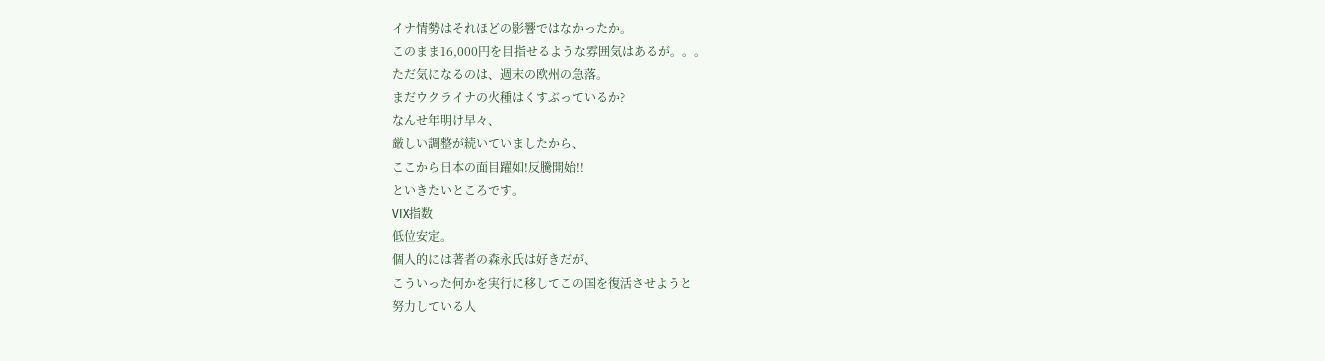イナ情勢はそれほどの影響ではなかったか。
このまま16,000円を目指せるような雰囲気はあるが。。。
ただ気になるのは、週末の欧州の急落。
まだウクライナの火種はくすぶっているか?
なんせ年明け早々、
厳しい調整が続いていましたから、
ここから日本の面目躍如!反騰開始!!
といきたいところです。
VIX指数
低位安定。
個人的には著者の森永氏は好きだが、
こういった何かを実行に移してこの国を復活させようと
努力している人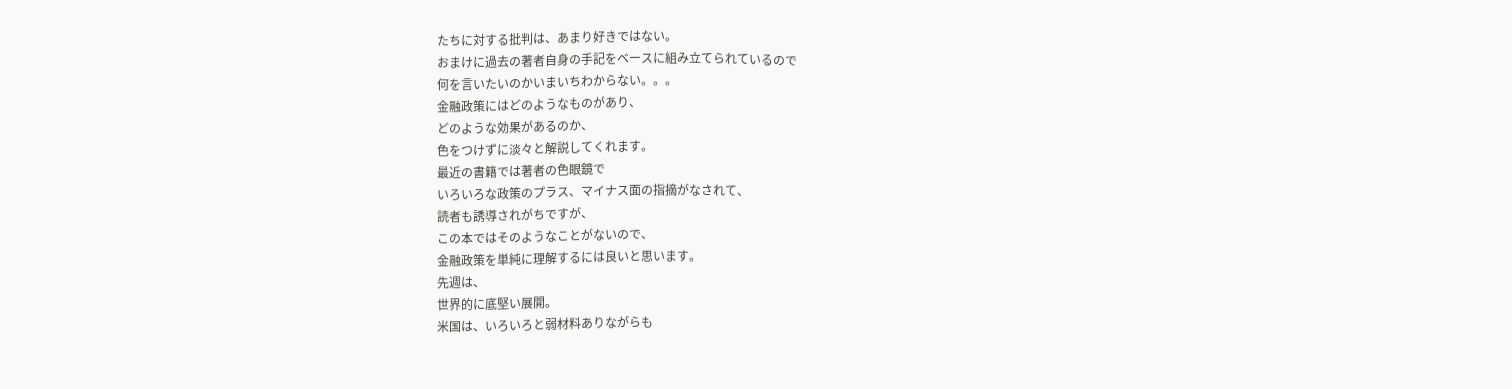たちに対する批判は、あまり好きではない。
おまけに過去の著者自身の手記をベースに組み立てられているので
何を言いたいのかいまいちわからない。。。
金融政策にはどのようなものがあり、
どのような効果があるのか、
色をつけずに淡々と解説してくれます。
最近の書籍では著者の色眼鏡で
いろいろな政策のプラス、マイナス面の指摘がなされて、
読者も誘導されがちですが、
この本ではそのようなことがないので、
金融政策を単純に理解するには良いと思います。
先週は、
世界的に底堅い展開。
米国は、いろいろと弱材料ありながらも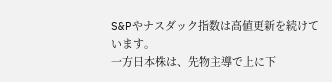S&Pやナスダック指数は高値更新を続けています。
一方日本株は、先物主導で上に下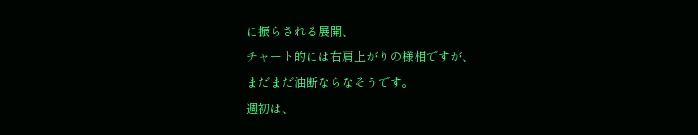に振らされる展開、
チャート的には右肩上がりの様相ですが、
まだまだ油断ならなそうです。
週初は、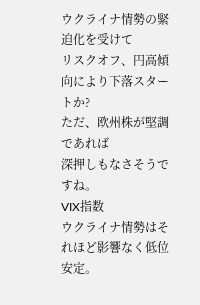ウクライナ情勢の緊迫化を受けて
リスクオフ、円高傾向により下落スタートか?
ただ、欧州株が堅調であれば
深押しもなさそうですね。
VIX指数
ウクライナ情勢はそれほど影響なく低位安定。